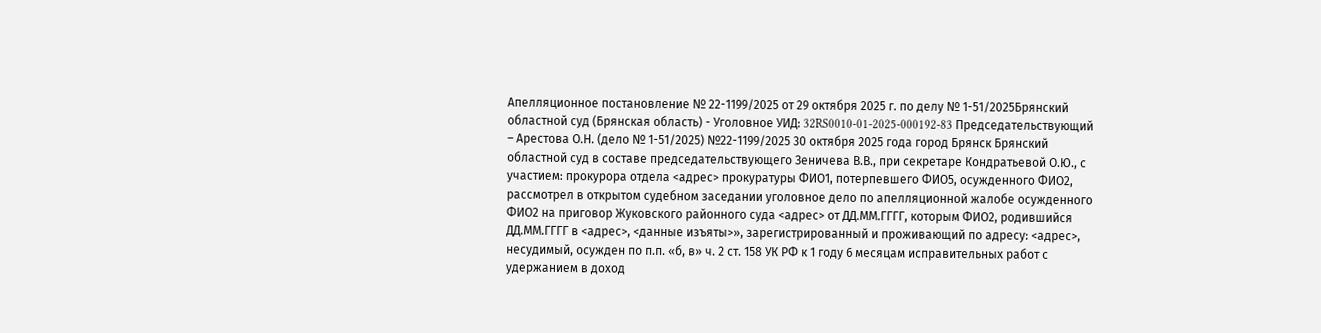Апелляционное постановление № 22-1199/2025 от 29 октября 2025 г. по делу № 1-51/2025Брянский областной суд (Брянская область) - Уголовное УИД: 32RS0010-01-2025-000192-83 Председательствующий – Арестова О.Н. (дело № 1-51/2025) №22-1199/2025 30 октября 2025 года город Брянск Брянский областной суд в составе председательствующего Зеничева В.В., при секретаре Кондратьевой О.Ю., с участием: прокурора отдела <адрес> прокуратуры ФИО1, потерпевшего ФИО5, осужденного ФИО2, рассмотрел в открытом судебном заседании уголовное дело по апелляционной жалобе осужденного ФИО2 на приговор Жуковского районного суда <адрес> от ДД.ММ.ГГГГ, которым ФИО2, родившийся ДД.ММ.ГГГГ в <адрес>, <данные изъяты>», зарегистрированный и проживающий по адресу: <адрес>, несудимый, осужден по п.п. «б, в» ч. 2 ст. 158 УК РФ к 1 году 6 месяцам исправительных работ с удержанием в доход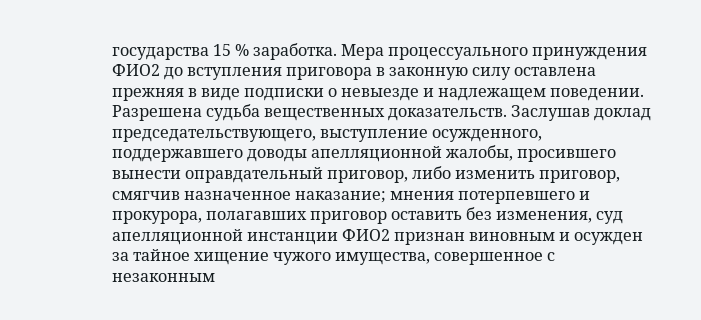государства 15 % заработка. Мера процессуального принуждения ФИО2 до вступления приговора в законную силу оставлена прежняя в виде подписки о невыезде и надлежащем поведении. Разрешена судьба вещественных доказательств. Заслушав доклад председательствующего, выступление осужденного, поддержавшего доводы апелляционной жалобы, просившего вынести оправдательный приговор, либо изменить приговор, смягчив назначенное наказание; мнения потерпевшего и прокурора, полагавших приговор оставить без изменения, суд апелляционной инстанции ФИО2 признан виновным и осужден за тайное хищение чужого имущества, совершенное с незаконным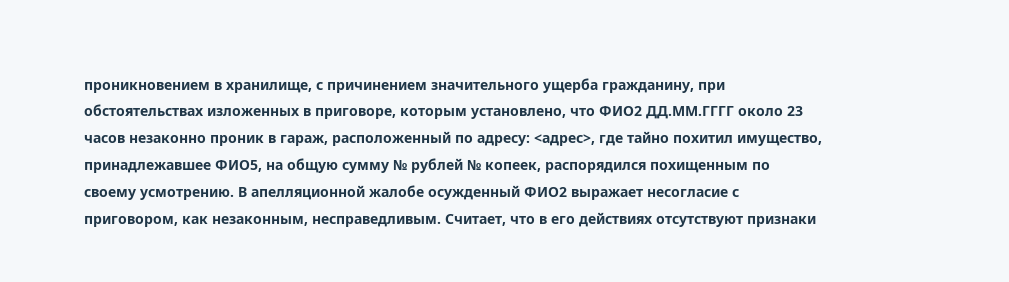проникновением в хранилище, с причинением значительного ущерба гражданину, при обстоятельствах изложенных в приговоре, которым установлено, что ФИО2 ДД.ММ.ГГГГ около 23 часов незаконно проник в гараж, расположенный по адресу: <адрес>, где тайно похитил имущество, принадлежавшее ФИО5, на общую сумму № рублей № копеек, распорядился похищенным по своему усмотрению. В апелляционной жалобе осужденный ФИО2 выражает несогласие с приговором, как незаконным, несправедливым. Считает, что в его действиях отсутствуют признаки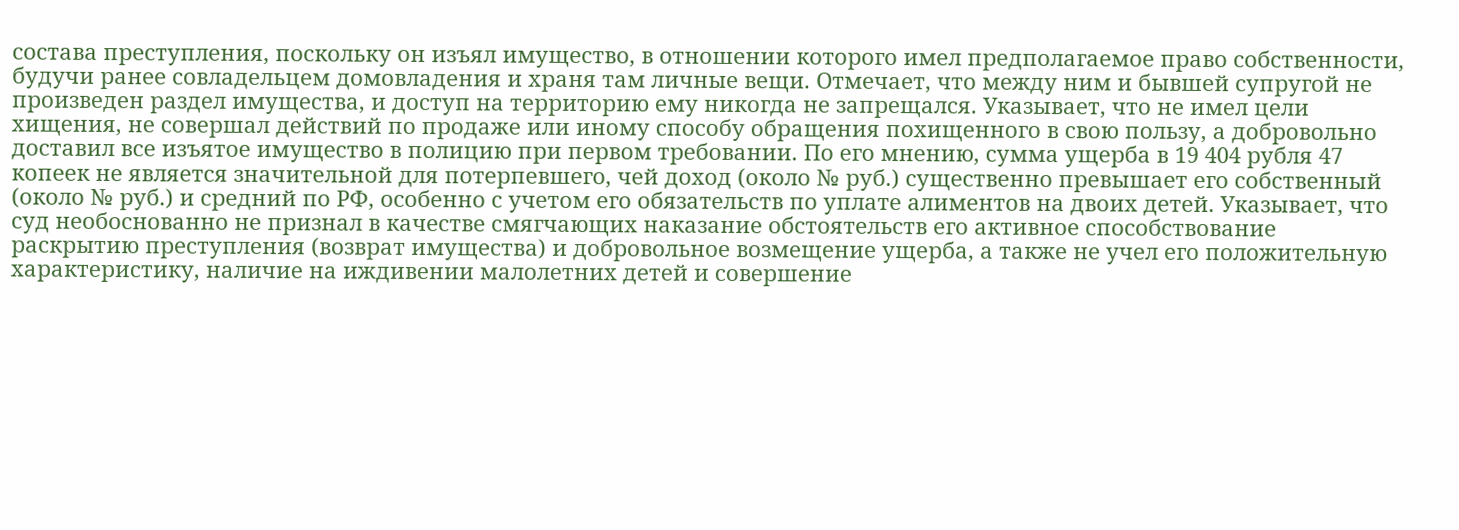состава преступления, поскольку он изъял имущество, в отношении которого имел предполагаемое право собственности, будучи ранее совладельцем домовладения и храня там личные вещи. Отмечает, что между ним и бывшей супругой не произведен раздел имущества, и доступ на территорию ему никогда не запрещался. Указывает, что не имел цели хищения, не совершал действий по продаже или иному способу обращения похищенного в свою пользу, а добровольно доставил все изъятое имущество в полицию при первом требовании. По его мнению, сумма ущерба в 19 404 рубля 47 копеек не является значительной для потерпевшего, чей доход (около № руб.) существенно превышает его собственный (около № руб.) и средний по РФ, особенно с учетом его обязательств по уплате алиментов на двоих детей. Указывает, что суд необоснованно не признал в качестве смягчающих наказание обстоятельств его активное способствование раскрытию преступления (возврат имущества) и добровольное возмещение ущерба, а также не учел его положительную характеристику, наличие на иждивении малолетних детей и совершение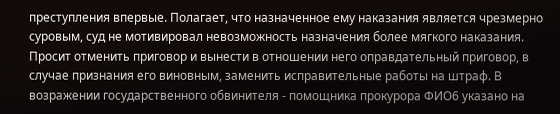преступления впервые. Полагает, что назначенное ему наказания является чрезмерно суровым, суд не мотивировал невозможность назначения более мягкого наказания. Просит отменить приговор и вынести в отношении него оправдательный приговор, в случае признания его виновным, заменить исправительные работы на штраф. В возражении государственного обвинителя - помощника прокурора ФИО6 указано на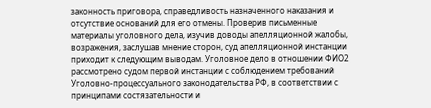законность приговора, справедливость назначенного наказания и отсутствие оснований для его отмены. Проверив письменные материалы уголовного дела, изучив доводы апелляционной жалобы, возражения, заслушав мнение сторон, суд апелляционной инстанции приходит к следующим выводам. Уголовное дело в отношении ФИО2 рассмотрено судом первой инстанции с соблюдением требований Уголовно-процессуального законодательства РФ, в соответствии с принципами состязательности и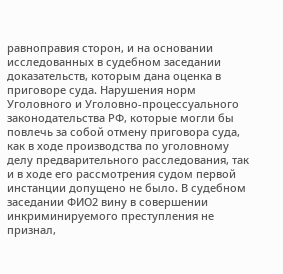равноправия сторон, и на основании исследованных в судебном заседании доказательств, которым дана оценка в приговоре суда. Нарушения норм Уголовного и Уголовно-процессуального законодательства РФ, которые могли бы повлечь за собой отмену приговора суда, как в ходе производства по уголовному делу предварительного расследования, так и в ходе его рассмотрения судом первой инстанции допущено не было. В судебном заседании ФИО2 вину в совершении инкриминируемого преступления не признал,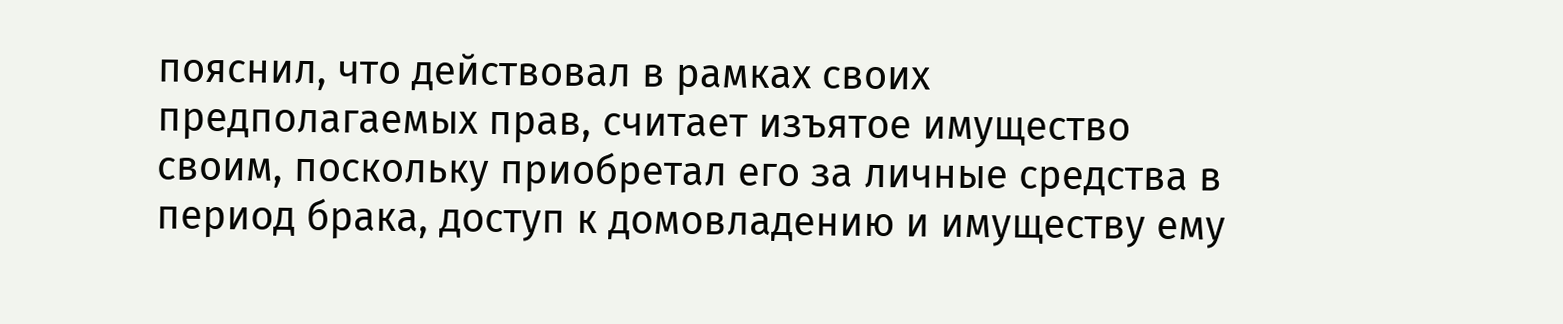пояснил, что действовал в рамках своих предполагаемых прав, считает изъятое имущество своим, поскольку приобретал его за личные средства в период брака, доступ к домовладению и имуществу ему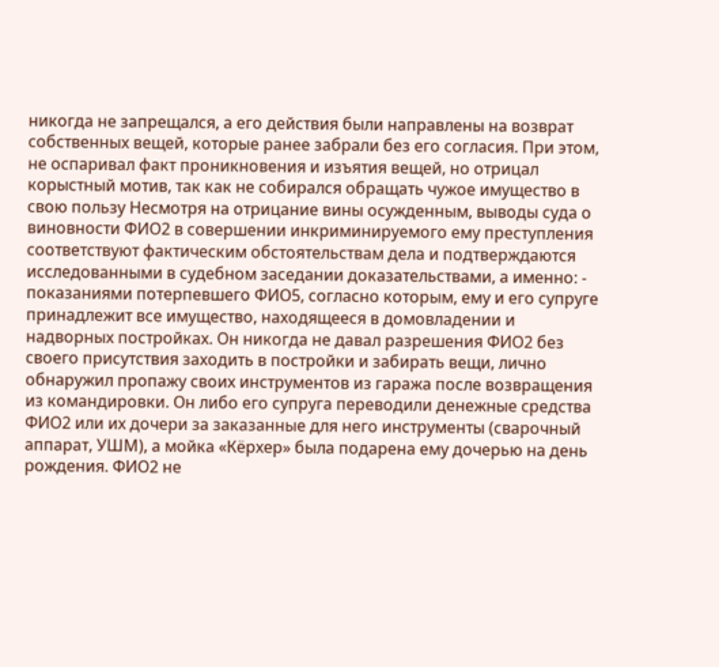никогда не запрещался, а его действия были направлены на возврат собственных вещей, которые ранее забрали без его согласия. При этом, не оспаривал факт проникновения и изъятия вещей, но отрицал корыстный мотив, так как не собирался обращать чужое имущество в свою пользу Несмотря на отрицание вины осужденным, выводы суда о виновности ФИО2 в совершении инкриминируемого ему преступления соответствуют фактическим обстоятельствам дела и подтверждаются исследованными в судебном заседании доказательствами, а именно: - показаниями потерпевшего ФИО5, согласно которым, ему и его супруге принадлежит все имущество, находящееся в домовладении и надворных постройках. Он никогда не давал разрешения ФИО2 без своего присутствия заходить в постройки и забирать вещи, лично обнаружил пропажу своих инструментов из гаража после возвращения из командировки. Он либо его супруга переводили денежные средства ФИО2 или их дочери за заказанные для него инструменты (сварочный аппарат, УШМ), а мойка «Кёрхер» была подарена ему дочерью на день рождения. ФИО2 не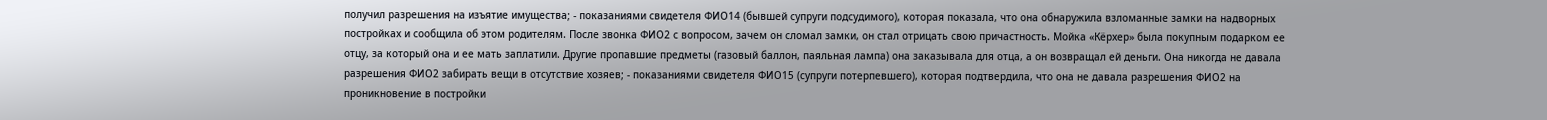получил разрешения на изъятие имущества; - показаниями свидетеля ФИО14 (бывшей супруги подсудимого), которая показала, что она обнаружила взломанные замки на надворных постройках и сообщила об этом родителям. После звонка ФИО2 с вопросом, зачем он сломал замки, он стал отрицать свою причастность. Мойка «Кёрхер» была покупным подарком ее отцу, за который она и ее мать заплатили. Другие пропавшие предметы (газовый баллон, паяльная лампа) она заказывала для отца, а он возвращал ей деньги. Она никогда не давала разрешения ФИО2 забирать вещи в отсутствие хозяев; - показаниями свидетеля ФИО15 (супруги потерпевшего), которая подтвердила, что она не давала разрешения ФИО2 на проникновение в постройки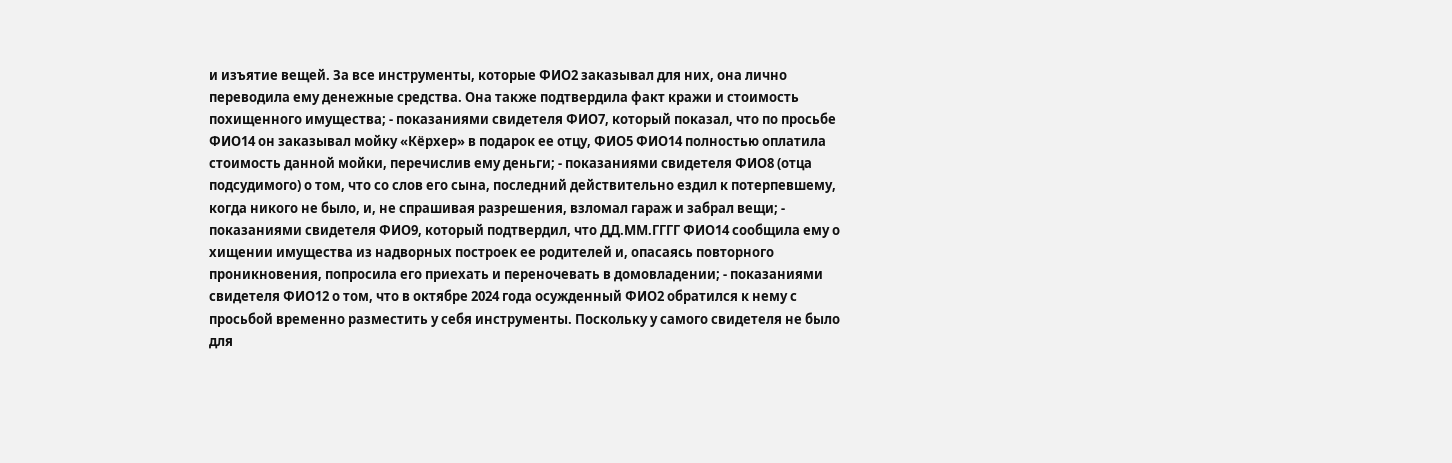и изъятие вещей. За все инструменты, которые ФИО2 заказывал для них, она лично переводила ему денежные средства. Она также подтвердила факт кражи и стоимость похищенного имущества; - показаниями свидетеля ФИО7, который показал, что по просьбе ФИО14 он заказывал мойку «Кёрхер» в подарок ее отцу, ФИО5 ФИО14 полностью оплатила стоимость данной мойки, перечислив ему деньги; - показаниями свидетеля ФИО8 (отца подсудимого) о том, что со слов его сына, последний действительно ездил к потерпевшему, когда никого не было, и, не спрашивая разрешения, взломал гараж и забрал вещи; - показаниями свидетеля ФИО9, который подтвердил, что ДД.ММ.ГГГГ ФИО14 сообщила ему о хищении имущества из надворных построек ее родителей и, опасаясь повторного проникновения, попросила его приехать и переночевать в домовладении; - показаниями свидетеля ФИО12 о том, что в октябре 2024 года осужденный ФИО2 обратился к нему с просьбой временно разместить у себя инструменты. Поскольку у самого свидетеля не было для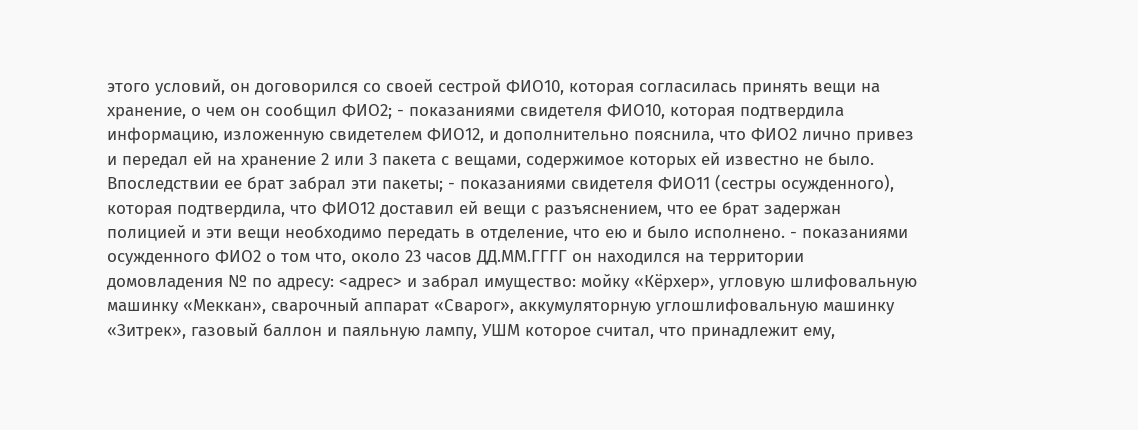этого условий, он договорился со своей сестрой ФИО10, которая согласилась принять вещи на хранение, о чем он сообщил ФИО2; - показаниями свидетеля ФИО10, которая подтвердила информацию, изложенную свидетелем ФИО12, и дополнительно пояснила, что ФИО2 лично привез и передал ей на хранение 2 или 3 пакета с вещами, содержимое которых ей известно не было. Впоследствии ее брат забрал эти пакеты; - показаниями свидетеля ФИО11 (сестры осужденного), которая подтвердила, что ФИО12 доставил ей вещи с разъяснением, что ее брат задержан полицией и эти вещи необходимо передать в отделение, что ею и было исполнено. - показаниями осужденного ФИО2 о том что, около 23 часов ДД.ММ.ГГГГ он находился на территории домовладения № по адресу: <адрес> и забрал имущество: мойку «Кёрхер», угловую шлифовальную машинку «Меккан», сварочный аппарат «Сварог», аккумуляторную углошлифовальную машинку «Зитрек», газовый баллон и паяльную лампу, УШМ которое считал, что принадлежит ему,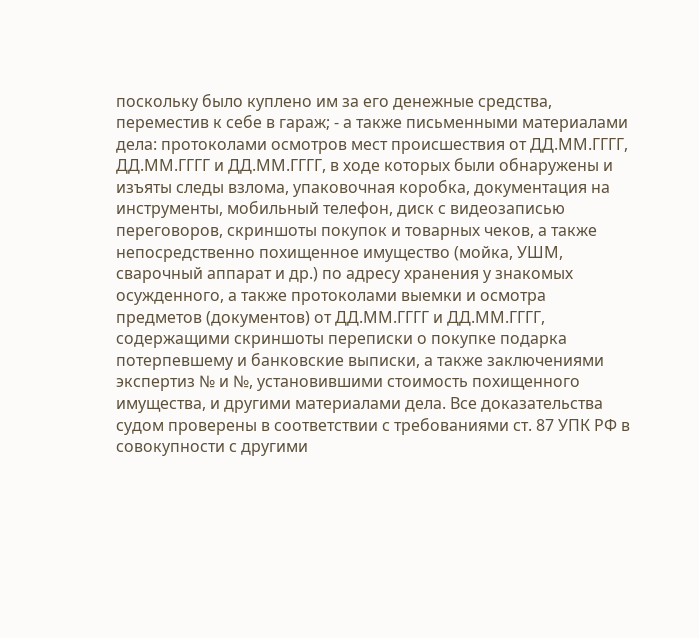поскольку было куплено им за его денежные средства, переместив к себе в гараж; - а также письменными материалами дела: протоколами осмотров мест происшествия от ДД.ММ.ГГГГ, ДД.ММ.ГГГГ и ДД.ММ.ГГГГ, в ходе которых были обнаружены и изъяты следы взлома, упаковочная коробка, документация на инструменты, мобильный телефон, диск с видеозаписью переговоров, скриншоты покупок и товарных чеков, а также непосредственно похищенное имущество (мойка, УШМ, сварочный аппарат и др.) по адресу хранения у знакомых осужденного, а также протоколами выемки и осмотра предметов (документов) от ДД.ММ.ГГГГ и ДД.ММ.ГГГГ, содержащими скриншоты переписки о покупке подарка потерпевшему и банковские выписки, а также заключениями экспертиз № и №, установившими стоимость похищенного имущества, и другими материалами дела. Все доказательства судом проверены в соответствии с требованиями ст. 87 УПК РФ в совокупности с другими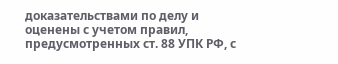доказательствами по делу и оценены с учетом правил, предусмотренных ст. 88 УПК РФ, с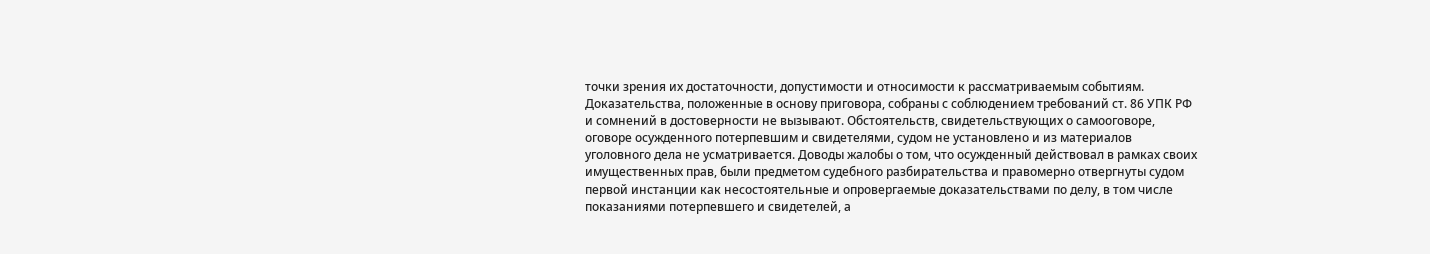точки зрения их достаточности, допустимости и относимости к рассматриваемым событиям. Доказательства, положенные в основу приговора, собраны с соблюдением требований ст. 86 УПК РФ и сомнений в достоверности не вызывают. Обстоятельств, свидетельствующих о самооговоре, оговоре осужденного потерпевшим и свидетелями, судом не установлено и из материалов уголовного дела не усматривается. Доводы жалобы о том, что осужденный действовал в рамках своих имущественных прав, были предметом судебного разбирательства и правомерно отвергнуты судом первой инстанции как несостоятельные и опровергаемые доказательствами по делу, в том числе показаниями потерпевшего и свидетелей, а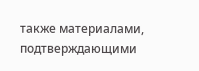также материалами, подтверждающими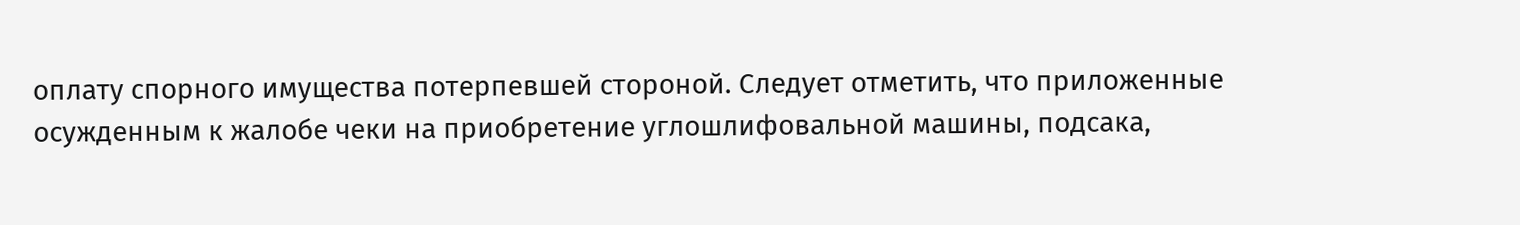оплату спорного имущества потерпевшей стороной. Следует отметить, что приложенные осужденным к жалобе чеки на приобретение углошлифовальной машины, подсака,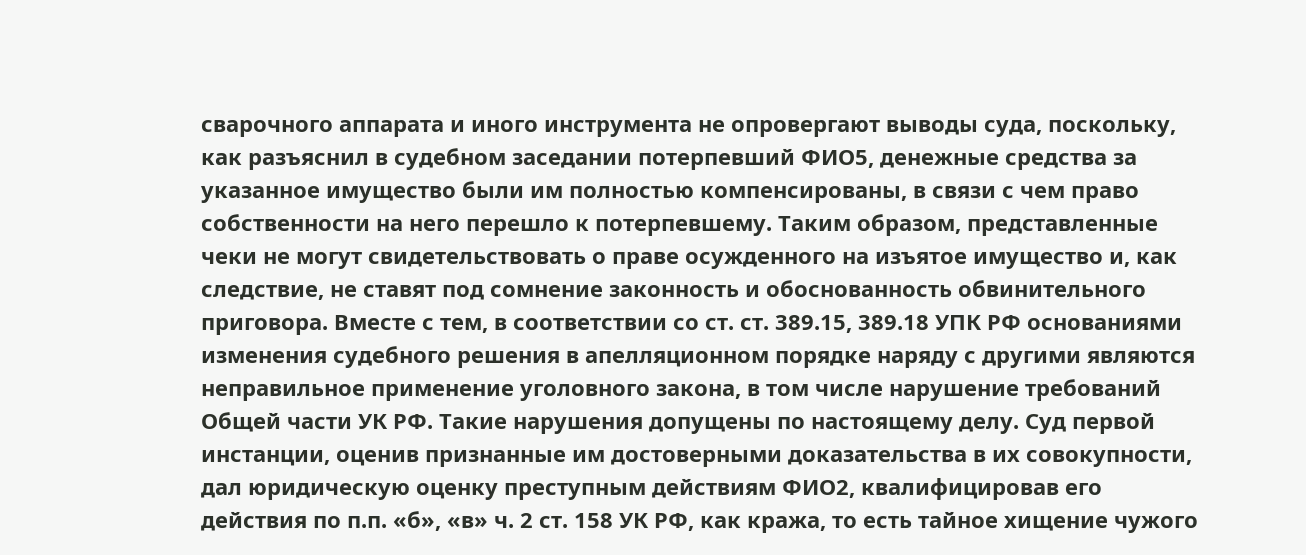сварочного аппарата и иного инструмента не опровергают выводы суда, поскольку, как разъяснил в судебном заседании потерпевший ФИО5, денежные средства за указанное имущество были им полностью компенсированы, в связи с чем право собственности на него перешло к потерпевшему. Таким образом, представленные чеки не могут свидетельствовать о праве осужденного на изъятое имущество и, как следствие, не ставят под сомнение законность и обоснованность обвинительного приговора. Вместе с тем, в соответствии со ст. ст. 389.15, 389.18 УПК РФ основаниями изменения судебного решения в апелляционном порядке наряду с другими являются неправильное применение уголовного закона, в том числе нарушение требований Общей части УК РФ. Такие нарушения допущены по настоящему делу. Суд первой инстанции, оценив признанные им достоверными доказательства в их совокупности, дал юридическую оценку преступным действиям ФИО2, квалифицировав его действия по п.п. «б», «в» ч. 2 ст. 158 УК РФ, как кража, то есть тайное хищение чужого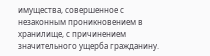имущества, совершенное с незаконным проникновением в хранилище, с причинением значительного ущерба гражданину.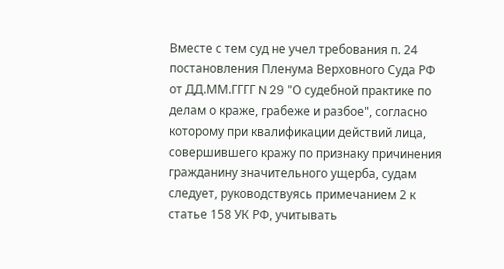Вместе с тем суд не учел требования п. 24 постановления Пленума Верховного Суда РФ от ДД.ММ.ГГГГ N 29 "О судебной практике по делам о краже, грабеже и разбое", согласно которому при квалификации действий лица, совершившего кражу по признаку причинения гражданину значительного ущерба, судам следует, руководствуясь примечанием 2 к статье 158 УК РФ, учитывать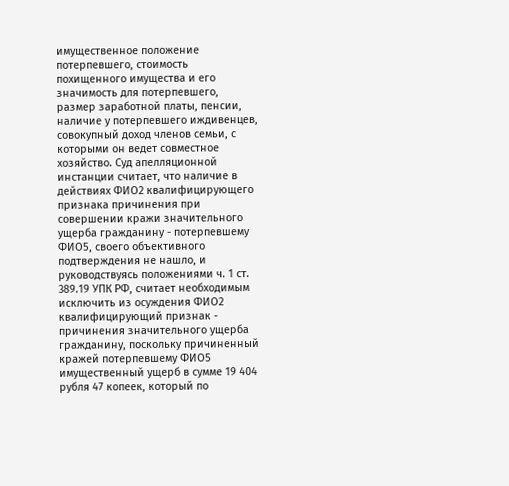имущественное положение потерпевшего, стоимость похищенного имущества и его значимость для потерпевшего, размер заработной платы, пенсии, наличие у потерпевшего иждивенцев, совокупный доход членов семьи, с которыми он ведет совместное хозяйство. Суд апелляционной инстанции считает, что наличие в действиях ФИО2 квалифицирующего признака причинения при совершении кражи значительного ущерба гражданину - потерпевшему ФИО5, своего объективного подтверждения не нашло, и руководствуясь положениями ч. 1 ст. 389.19 УПК РФ, считает необходимым исключить из осуждения ФИО2 квалифицирующий признак - причинения значительного ущерба гражданину, поскольку причиненный кражей потерпевшему ФИО5 имущественный ущерб в сумме 19 404 рубля 47 копеек, который по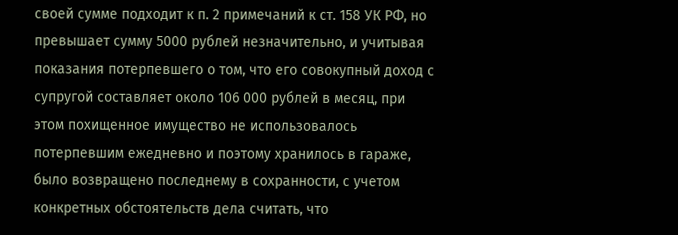своей сумме подходит к п. 2 примечаний к ст. 158 УК РФ, но превышает сумму 5000 рублей незначительно, и учитывая показания потерпевшего о том, что его совокупный доход с супругой составляет около 106 000 рублей в месяц, при этом похищенное имущество не использовалось потерпевшим ежедневно и поэтому хранилось в гараже, было возвращено последнему в сохранности, с учетом конкретных обстоятельств дела считать, что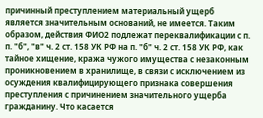причинный преступлением материальный ущерб является значительным оснований, не имеется. Таким образом, действия ФИО2 подлежат переквалификации с п. п. "б", "в" ч. 2 ст. 158 УК РФ на п. "б" ч. 2 ст. 158 УК РФ, как тайное хищение, кража чужого имущества с незаконным проникновением в хранилище, в связи с исключением из осуждения квалифицирующего признака совершения преступления с причинением значительного ущерба гражданину. Что касается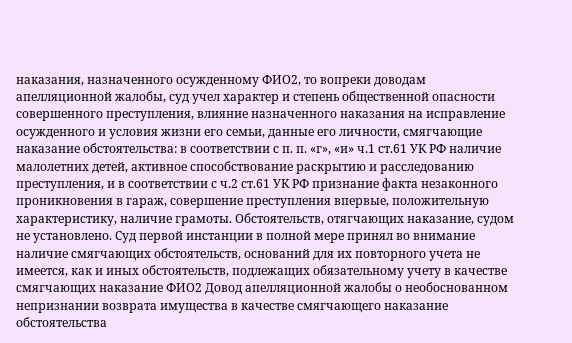наказания, назначенного осужденному ФИО2, то вопреки доводам апелляционной жалобы, суд учел характер и степень общественной опасности совершенного преступления, влияние назначенного наказания на исправление осужденного и условия жизни его семьи, данные его личности, смягчающие наказание обстоятельства: в соответствии с п. п. «г», «и» ч.1 ст.61 УК РФ наличие малолетних детей, активное способствование раскрытию и расследованию преступления, и в соответствии с ч.2 ст.61 УК РФ признание факта незаконного проникновения в гараж, совершение преступления впервые, положительную характеристику, наличие грамоты. Обстоятельств, отягчающих наказание, судом не установлено. Суд первой инстанции в полной мере принял во внимание наличие смягчающих обстоятельств, оснований для их повторного учета не имеется, как и иных обстоятельств, подлежащих обязательному учету в качестве смягчающих наказание ФИО2 Довод апелляционной жалобы о необоснованном непризнании возврата имущества в качестве смягчающего наказание обстоятельства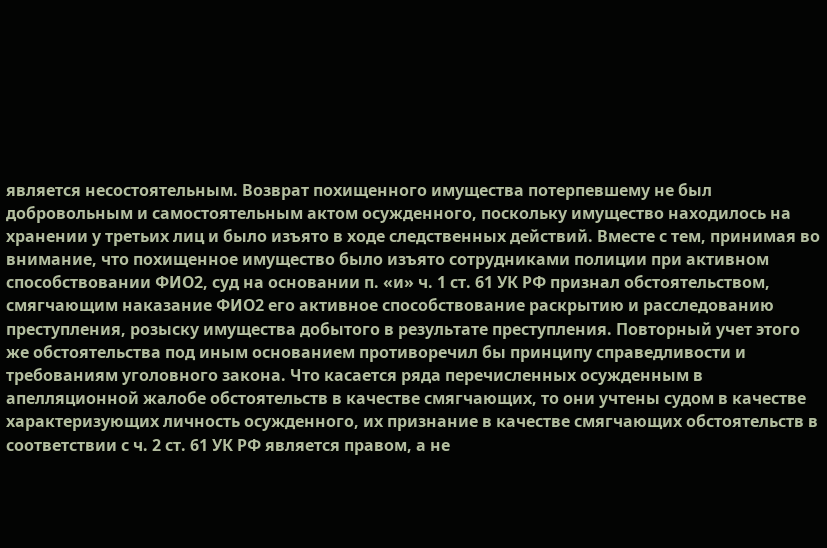является несостоятельным. Возврат похищенного имущества потерпевшему не был добровольным и самостоятельным актом осужденного, поскольку имущество находилось на хранении у третьих лиц и было изъято в ходе следственных действий. Вместе с тем, принимая во внимание, что похищенное имущество было изъято сотрудниками полиции при активном способствовании ФИО2, суд на основании п. «и» ч. 1 ст. 61 УК РФ признал обстоятельством, смягчающим наказание ФИО2 его активное способствование раскрытию и расследованию преступления, розыску имущества добытого в результате преступления. Повторный учет этого же обстоятельства под иным основанием противоречил бы принципу справедливости и требованиям уголовного закона. Что касается ряда перечисленных осужденным в апелляционной жалобе обстоятельств в качестве смягчающих, то они учтены судом в качестве характеризующих личность осужденного, их признание в качестве смягчающих обстоятельств в соответствии с ч. 2 ст. 61 УК РФ является правом, а не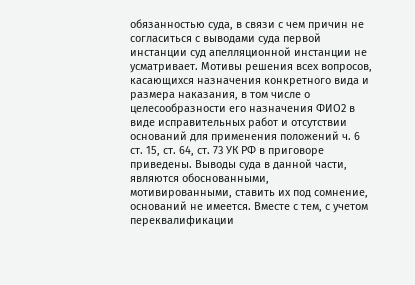обязанностью суда, в связи с чем причин не согласиться с выводами суда первой инстанции суд апелляционной инстанции не усматривает. Мотивы решения всех вопросов, касающихся назначения конкретного вида и размера наказания, в том числе о целесообразности его назначения ФИО2 в виде исправительных работ и отсутствии оснований для применения положений ч. 6 ст. 15, ст. 64, ст. 73 УК РФ в приговоре приведены. Выводы суда в данной части, являются обоснованными, мотивированными, ставить их под сомнение, оснований не имеется. Вместе с тем, с учетом переквалификации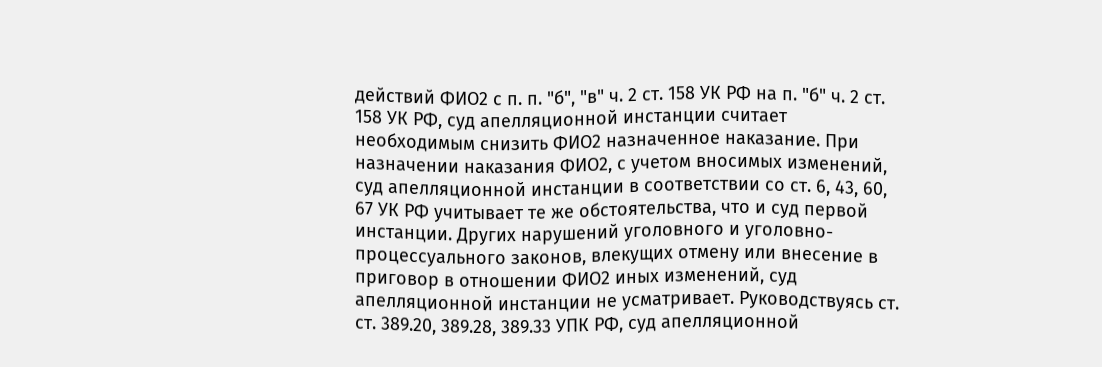действий ФИО2 с п. п. "б", "в" ч. 2 ст. 158 УК РФ на п. "б" ч. 2 ст. 158 УК РФ, суд апелляционной инстанции считает необходимым снизить ФИО2 назначенное наказание. При назначении наказания ФИО2, с учетом вносимых изменений, суд апелляционной инстанции в соответствии со ст. 6, 43, 60, 67 УК РФ учитывает те же обстоятельства, что и суд первой инстанции. Других нарушений уголовного и уголовно-процессуального законов, влекущих отмену или внесение в приговор в отношении ФИО2 иных изменений, суд апелляционной инстанции не усматривает. Руководствуясь ст. ст. 389.20, 389.28, 389.33 УПК РФ, суд апелляционной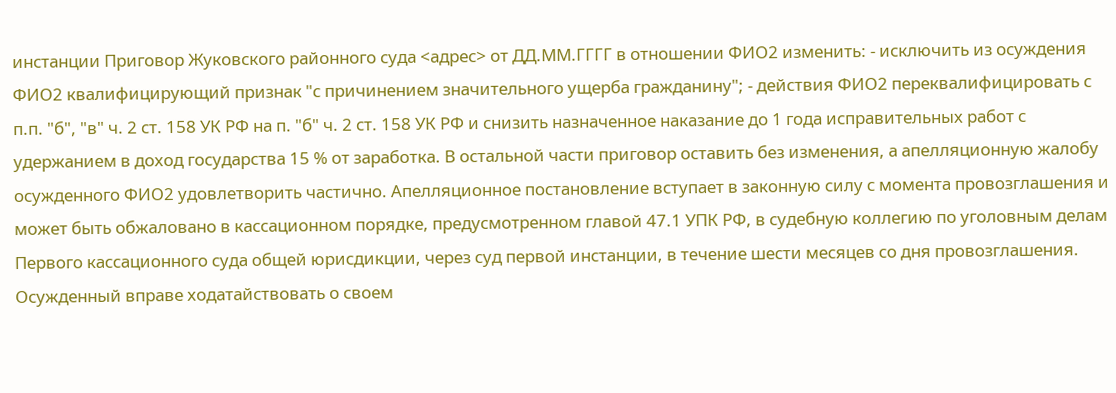инстанции Приговор Жуковского районного суда <адрес> от ДД.ММ.ГГГГ в отношении ФИО2 изменить: - исключить из осуждения ФИО2 квалифицирующий признак "с причинением значительного ущерба гражданину"; - действия ФИО2 переквалифицировать с п.п. "б", "в" ч. 2 ст. 158 УК РФ на п. "б" ч. 2 ст. 158 УК РФ и снизить назначенное наказание до 1 года исправительных работ с удержанием в доход государства 15 % от заработка. В остальной части приговор оставить без изменения, а апелляционную жалобу осужденного ФИО2 удовлетворить частично. Апелляционное постановление вступает в законную силу с момента провозглашения и может быть обжаловано в кассационном порядке, предусмотренном главой 47.1 УПК РФ, в судебную коллегию по уголовным делам Первого кассационного суда общей юрисдикции, через суд первой инстанции, в течение шести месяцев со дня провозглашения. Осужденный вправе ходатайствовать о своем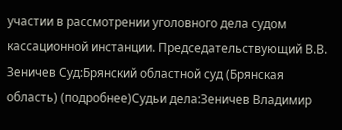участии в рассмотрении уголовного дела судом кассационной инстанции. Председательствующий В.В. Зеничев Суд:Брянский областной суд (Брянская область) (подробнее)Судьи дела:Зеничев Владимир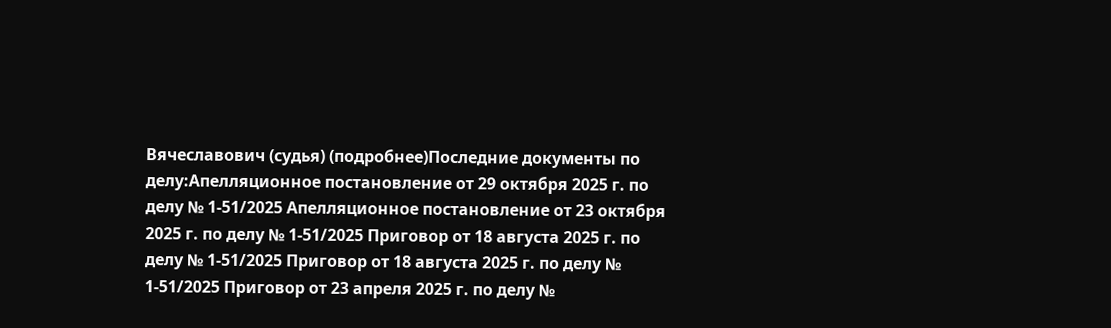Вячеславович (судья) (подробнее)Последние документы по делу:Апелляционное постановление от 29 октября 2025 г. по делу № 1-51/2025 Апелляционное постановление от 23 октября 2025 г. по делу № 1-51/2025 Приговор от 18 августа 2025 г. по делу № 1-51/2025 Приговор от 18 августа 2025 г. по делу № 1-51/2025 Приговор от 23 апреля 2025 г. по делу №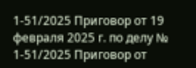1-51/2025 Приговор от 19 февраля 2025 г. по делу № 1-51/2025 Приговор от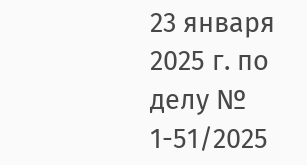23 января 2025 г. по делу № 1-51/2025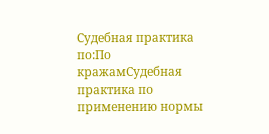Судебная практика по:По кражамСудебная практика по применению нормы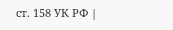ст. 158 УК РФ |